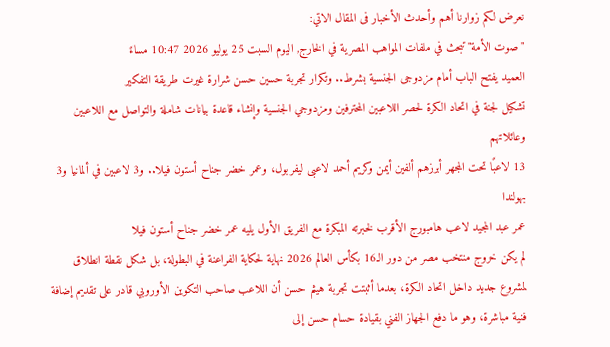نعرض لكم زوارنا أهم وأحدث الأخبار فى المقال الاتي:
"صوت الأمة" تبحث في ملفات المواهب المصرية في الخارج, اليوم السبت 25 يوليو 2026 10:47 مساءً
العميد يفتح الباب أمام مزدوجى الجنسية بشرط.. وتكرار تجربة حسين حسن شرارة غيرت طريقة التفكير
تشكيل لجنة في اتحاد الكرة لحصر اللاعبين المحترفين ومزدوجي الجنسية وإنشاء قاعدة بيانات شاملة والتواصل مع اللاعبين وعائلاتهم
13 لاعبًا تحت المجهر أبرزهم ألفين أيمن وكريم أحمد لاعبى ليفربول، وعمر خضر جناح أستون فيلا.. و3 لاعبين في ألمانيا و3 بهولندا
عمر عبد المجيد لاعب هامبورج الأقرب لخبرته المبكرة مع الفريق الأول يليه عمر خضر جناح أستون فيلا
لم يكن خروج منتخب مصر من دور الـ16 بكأس العالم 2026 نهاية لحكاية الفراعنة في البطولة، بل شكل نقطة انطلاق لمشروع جديد داخل اتحاد الكرة، بعدما أثبتت تجربة هيثم حسن أن اللاعب صاحب التكوين الأوروبي قادر على تقديم إضافة فنية مباشرة، وهو ما دفع الجهاز الفني بقيادة حسام حسن إلى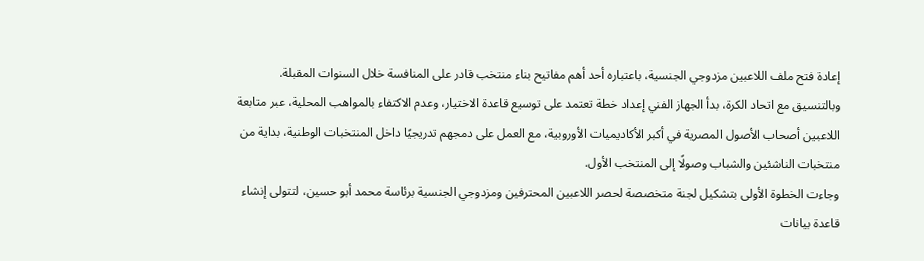إعادة فتح ملف اللاعبين مزدوجي الجنسية، باعتباره أحد أهم مفاتيح بناء منتخب قادر على المنافسة خلال السنوات المقبلة.
وبالتنسيق مع اتحاد الكرة، بدأ الجهاز الفني إعداد خطة تعتمد على توسيع قاعدة الاختيار، وعدم الاكتفاء بالمواهب المحلية، عبر متابعة اللاعبين أصحاب الأصول المصرية في أكبر الأكاديميات الأوروبية، مع العمل على دمجهم تدريجيًا داخل المنتخبات الوطنية، بداية من منتخبات الناشئين والشباب وصولًا إلى المنتخب الأول.
وجاءت الخطوة الأولى بتشكيل لجنة متخصصة لحصر اللاعبين المحترفين ومزدوجي الجنسية برئاسة محمد أبو حسين، لتتولى إنشاء قاعدة بيانات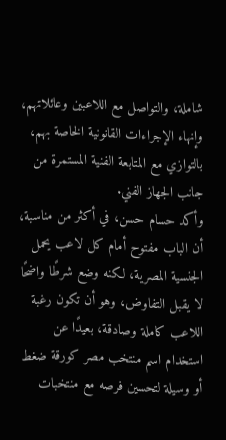شاملة، والتواصل مع اللاعبين وعائلاتهم، وإنهاء الإجراءات القانونية الخاصة بهم، بالتوازي مع المتابعة الفنية المستمرة من جانب الجهاز الفني.
وأكد حسام حسن، في أكثر من مناسبة، أن الباب مفتوح أمام كل لاعب يحمل الجنسية المصرية، لكنه وضع شرطًا واضحًا لا يقبل التفاوض، وهو أن تكون رغبة اللاعب كاملة وصادقة، بعيدًا عن استخدام اسم منتخب مصر كورقة ضغط أو وسيلة لتحسين فرصه مع منتخبات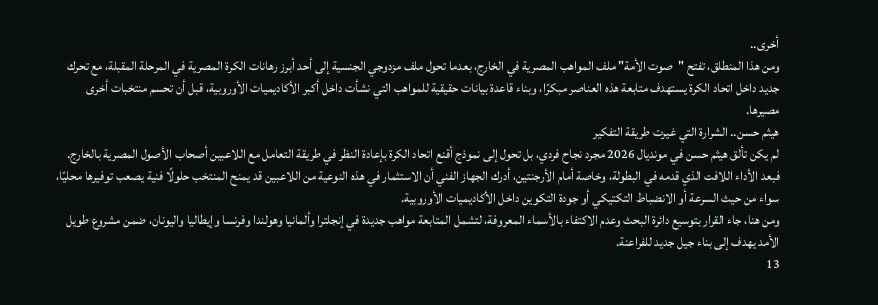أخرى..
ومن هذا المنطلق، تفتح "صوت الأمة" ملف المواهب المصرية في الخارج، بعدما تحول ملف مزدوجي الجنسية إلى أحد أبرز رهانات الكرة المصرية في المرحلة المقبلة، مع تحرك جديد داخل اتحاد الكرة يستهدف متابعة هذه العناصر مبكرًا، وبناء قاعدة بيانات حقيقية للمواهب التي نشأت داخل أكبر الأكاديميات الأوروبية، قبل أن تحسم منتخبات أخرى مصيرها.
هيثم حسن.. الشرارة التي غيرت طريقة التفكير
لم يكن تألق هيثم حسن في مونديال 2026 مجرد نجاح فردي، بل تحول إلى نموذج أقنع اتحاد الكرة بإعادة النظر في طريقة التعامل مع اللاعبين أصحاب الأصول المصرية بالخارج.
فبعد الأداء اللافت الذي قدمه في البطولة، وخاصة أمام الأرجنتين، أدرك الجهاز الفني أن الاستثمار في هذه النوعية من اللاعبين قد يمنح المنتخب حلولًا فنية يصعب توفيرها محليًا، سواء من حيث السرعة أو الانضباط التكتيكي أو جودة التكوين داخل الأكاديميات الأوروبية.
ومن هنا، جاء القرار بتوسيع دائرة البحث وعدم الاكتفاء بالأسماء المعروفة، لتشمل المتابعة مواهب جديدة في إنجلترا وألمانيا وهولندا وفرنسا وإيطاليا واليونان، ضمن مشروع طويل الأمد يهدف إلى بناء جيل جديد للفراعنة.
13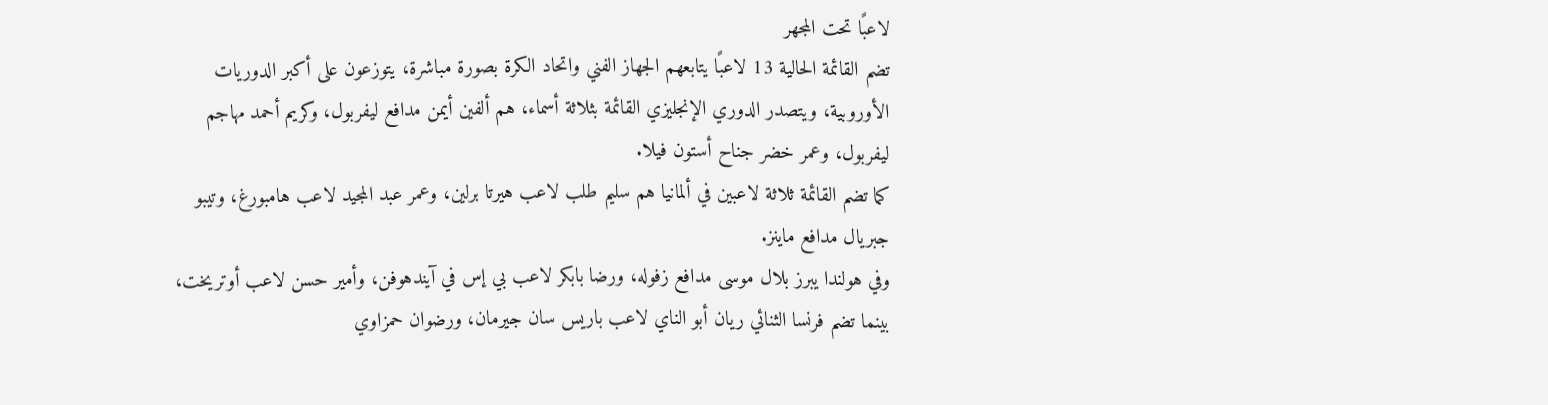لاعبًا تحت المجهر
تضم القائمة الحالية 13 لاعبًا يتابعهم الجهاز الفني واتحاد الكرة بصورة مباشرة، يتوزعون على أكبر الدوريات الأوروبية، ويتصدر الدوري الإنجليزي القائمة بثلاثة أسماء، هم ألفين أيمن مدافع ليفربول، وكريم أحمد مهاجم ليفربول، وعمر خضر جناح أستون فيلا.
كما تضم القائمة ثلاثة لاعبين في ألمانيا هم سليم طلب لاعب هيرتا برلين، وعمر عبد المجيد لاعب هامبورغ، وتيبو جبريال مدافع ماينز.
وفي هولندا يبرز بلال موسى مدافع زفوله، ورضا بابكر لاعب بي إس في آيندهوفن، وأمير حسن لاعب أوتريخت، بينما تضم فرنسا الثنائي ريان أبو الناي لاعب باريس سان جيرمان، ورضوان حمزاوي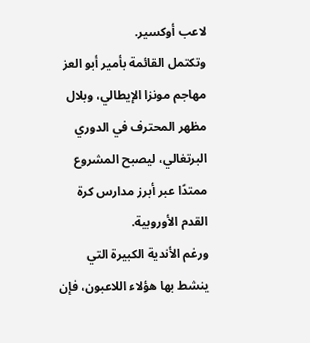لاعب أوكسير.
وتكتمل القائمة بأمير أبو العز مهاجم مونزا الإيطالي، وبلال مظهر المحترف في الدوري البرتغالي، ليصبح المشروع ممتدًا عبر أبرز مدارس كرة القدم الأوروبية.
ورغم الأندية الكبيرة التي ينشط بها هؤلاء اللاعبون، فإن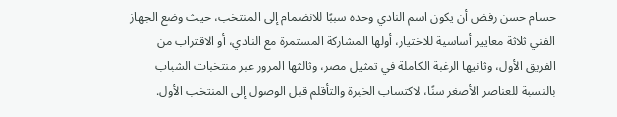حسام حسن رفض أن يكون اسم النادي وحده سببًا للانضمام إلى المنتخب، حيث وضع الجهاز الفني ثلاثة معايير أساسية للاختيار، أولها المشاركة المستمرة مع النادي، أو الاقتراب من الفريق الأول، وثانيها الرغبة الكاملة في تمثيل مصر، وثالثها المرور عبر منتخبات الشباب بالنسبة للعناصر الأصغر سنًا، لاكتساب الخبرة والتأقلم قبل الوصول إلى المنتخب الأول.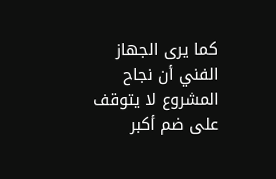كما يرى الجهاز الفني أن نجاح المشروع لا يتوقف على ضم أكبر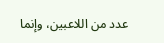عدد من اللاعبين، وإنما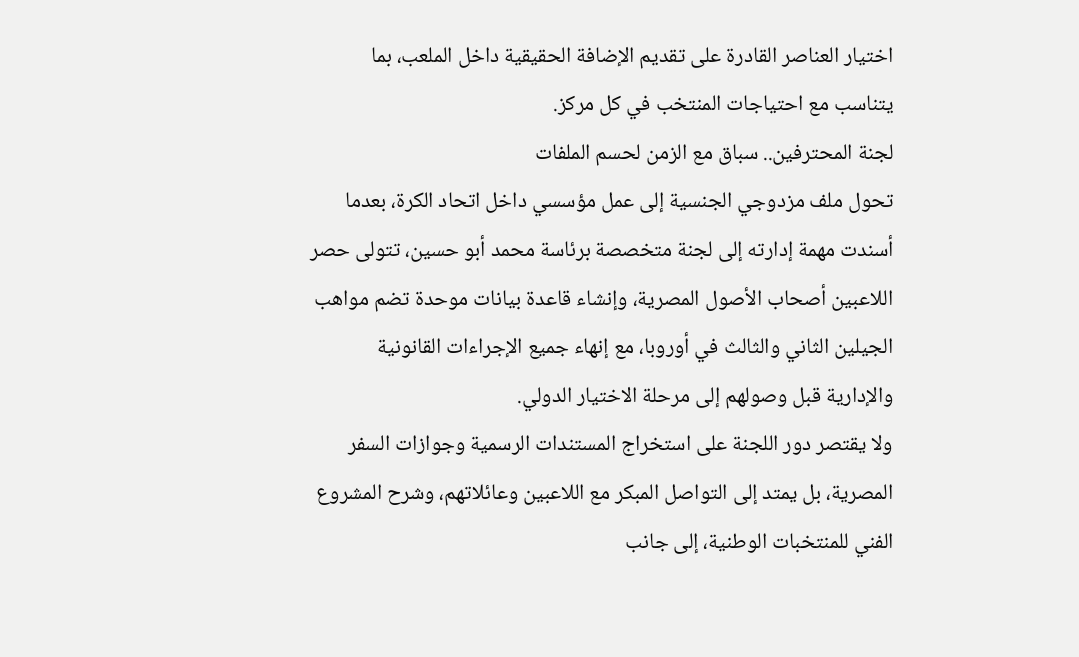اختيار العناصر القادرة على تقديم الإضافة الحقيقية داخل الملعب، بما يتناسب مع احتياجات المنتخب في كل مركز.
لجنة المحترفين.. سباق مع الزمن لحسم الملفات
تحول ملف مزدوجي الجنسية إلى عمل مؤسسي داخل اتحاد الكرة، بعدما أسندت مهمة إدارته إلى لجنة متخصصة برئاسة محمد أبو حسين، تتولى حصر اللاعبين أصحاب الأصول المصرية، وإنشاء قاعدة بيانات موحدة تضم مواهب الجيلين الثاني والثالث في أوروبا، مع إنهاء جميع الإجراءات القانونية والإدارية قبل وصولهم إلى مرحلة الاختيار الدولي.
ولا يقتصر دور اللجنة على استخراج المستندات الرسمية وجوازات السفر المصرية، بل يمتد إلى التواصل المبكر مع اللاعبين وعائلاتهم، وشرح المشروع الفني للمنتخبات الوطنية، إلى جانب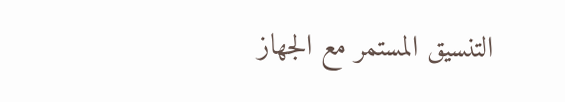التنسيق المستمر مع الجهاز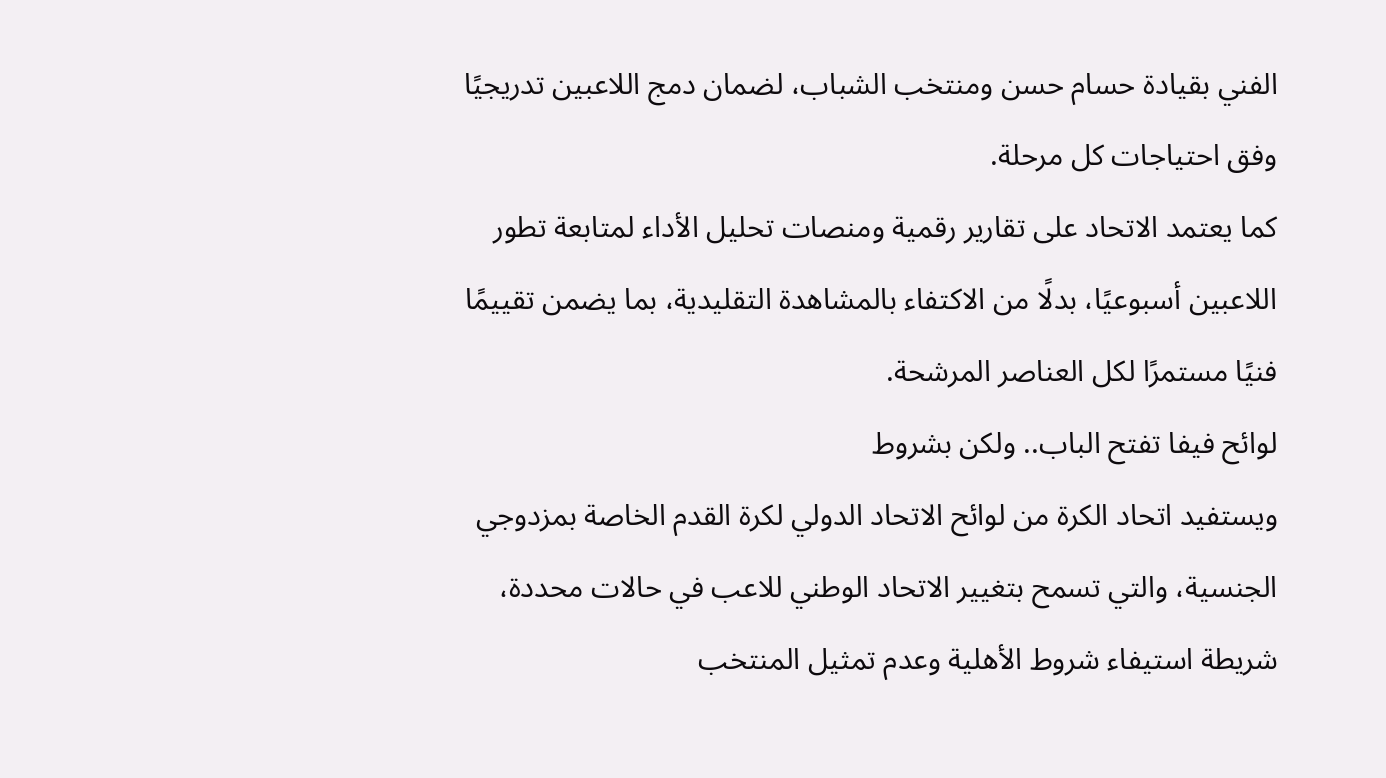الفني بقيادة حسام حسن ومنتخب الشباب، لضمان دمج اللاعبين تدريجيًا وفق احتياجات كل مرحلة.
كما يعتمد الاتحاد على تقارير رقمية ومنصات تحليل الأداء لمتابعة تطور اللاعبين أسبوعيًا، بدلًا من الاكتفاء بالمشاهدة التقليدية، بما يضمن تقييمًا فنيًا مستمرًا لكل العناصر المرشحة.
لوائح فيفا تفتح الباب.. ولكن بشروط
ويستفيد اتحاد الكرة من لوائح الاتحاد الدولي لكرة القدم الخاصة بمزدوجي الجنسية، والتي تسمح بتغيير الاتحاد الوطني للاعب في حالات محددة، شريطة استيفاء شروط الأهلية وعدم تمثيل المنتخب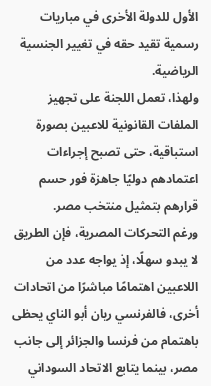الأول للدولة الأخرى في مباريات رسمية تقيد حقه في تغيير الجنسية الرياضية.
ولهذا، تعمل اللجنة على تجهيز الملفات القانونية للاعبين بصورة استباقية، حتى تصبح إجراءات اعتمادهم دوليًا جاهزة فور حسم قرارهم بتمثيل منتخب مصر.
ورغم التحركات المصرية، فإن الطريق لا يبدو سهلًا، إذ يواجه عدد من اللاعبين اهتمامًا مباشرًا من اتحادات أخرى، فالفرنسي ريان أبو الناي يحظى باهتمام من فرنسا والجزائر إلى جانب مصر، بينما يتابع الاتحاد السوداني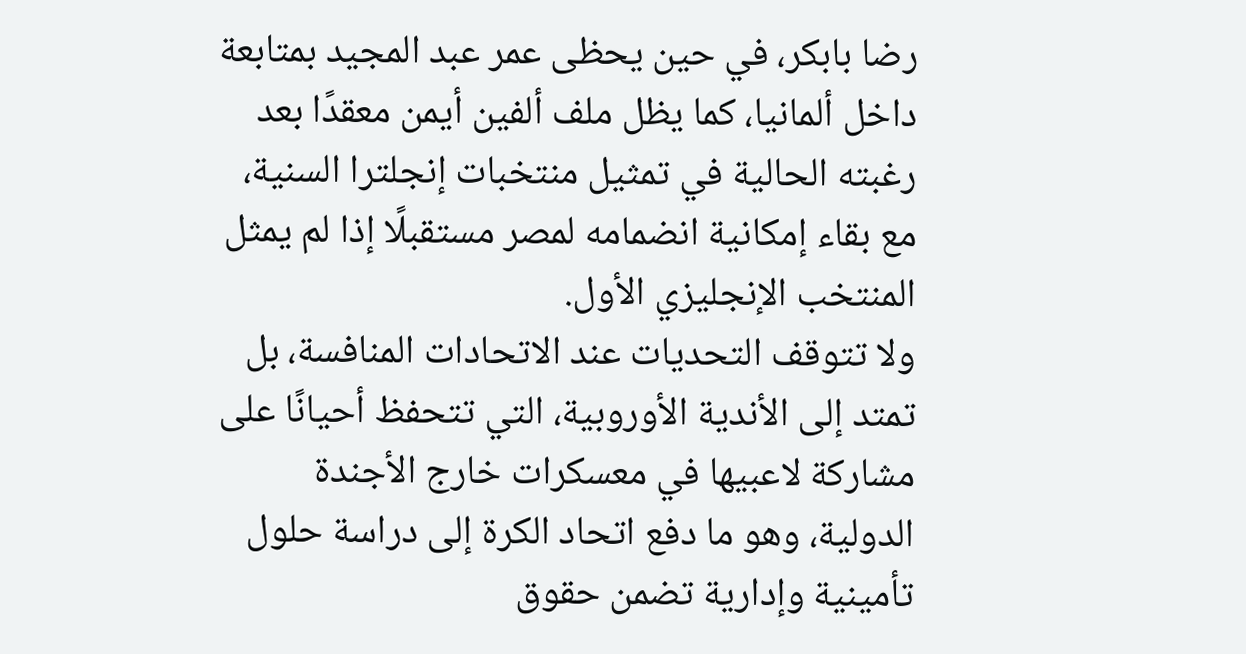رضا بابكر، في حين يحظى عمر عبد المجيد بمتابعة داخل ألمانيا، كما يظل ملف ألفين أيمن معقدًا بعد رغبته الحالية في تمثيل منتخبات إنجلترا السنية، مع بقاء إمكانية انضمامه لمصر مستقبلًا إذا لم يمثل المنتخب الإنجليزي الأول.
ولا تتوقف التحديات عند الاتحادات المنافسة، بل تمتد إلى الأندية الأوروبية، التي تتحفظ أحيانًا على مشاركة لاعبيها في معسكرات خارج الأجندة الدولية، وهو ما دفع اتحاد الكرة إلى دراسة حلول تأمينية وإدارية تضمن حقوق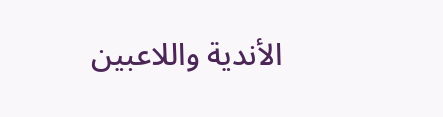الأندية واللاعبين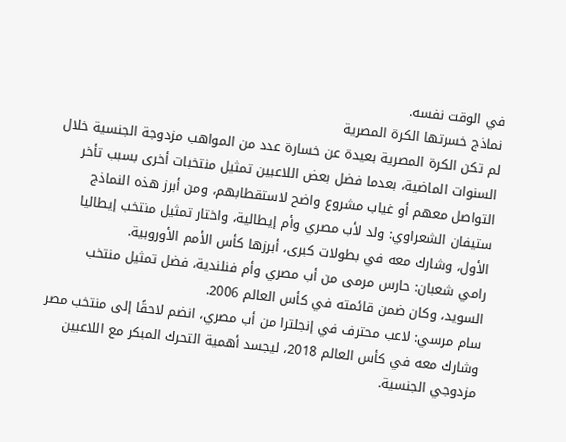في الوقت نفسه.
نماذج خسرتها الكرة المصرية
لم تكن الكرة المصرية بعيدة عن خسارة عدد من المواهب مزدوجة الجنسية خلال السنوات الماضية، بعدما فضل بعض اللاعبين تمثيل منتخبات أخرى بسبب تأخر التواصل معهم أو غياب مشروع واضح لاستقطابهم، ومن أبرز هذه النماذج
ستيفان الشعراوي: ولد لأب مصري وأم إيطالية، واختار تمثيل منتخب إيطاليا الأول، وشارك معه في بطولات كبرى، أبرزها كأس الأمم الأوروبية.
رامي شعبان: حارس مرمى من أب مصري وأم فنلندية، فضل تمثيل منتخب السويد، وكان ضمن قائمته في كأس العالم 2006.
سام مرسي: لاعب محترف في إنجلترا من أب مصري، انضم لاحقًا إلى منتخب مصر وشارك معه في كأس العالم 2018، ليجسد أهمية التحرك المبكر مع اللاعبين مزدوجي الجنسية.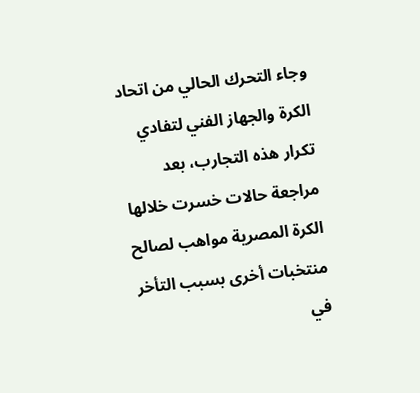وجاء التحرك الحالي من اتحاد الكرة والجهاز الفني لتفادي تكرار هذه التجارب، بعد مراجعة حالات خسرت خلالها الكرة المصرية مواهب لصالح منتخبات أخرى بسبب التأخر في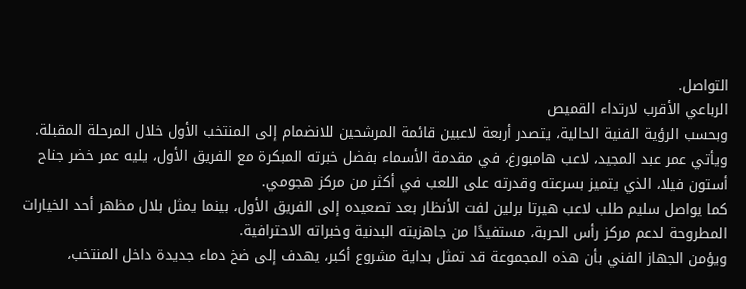التواصل.
الرباعي الأقرب لارتداء القميص
وبحسب الرؤية الفنية الحالية، يتصدر أربعة لاعبين قائمة المرشحين للانضمام إلى المنتخب الأول خلال المرحلة المقبلة.
ويأتي عمر عبد المجيد، لاعب هامبورغ، في مقدمة الأسماء بفضل خبرته المبكرة مع الفريق الأول، يليه عمر خضر جناح أستون فيلا، الذي يتميز بسرعته وقدرته على اللعب في أكثر من مركز هجومي.
كما يواصل سليم طلب لاعب هيرتا برلين لفت الأنظار بعد تصعيده إلى الفريق الأول، بينما يمثل بلال مظهر أحد الخيارات المطروحة لدعم مركز رأس الحربة، مستفيدًا من جاهزيته البدنية وخبراته الاحترافية.
ويؤمن الجهاز الفني بأن هذه المجموعة قد تمثل بداية مشروع أكبر، يهدف إلى ضخ دماء جديدة داخل المنتخب،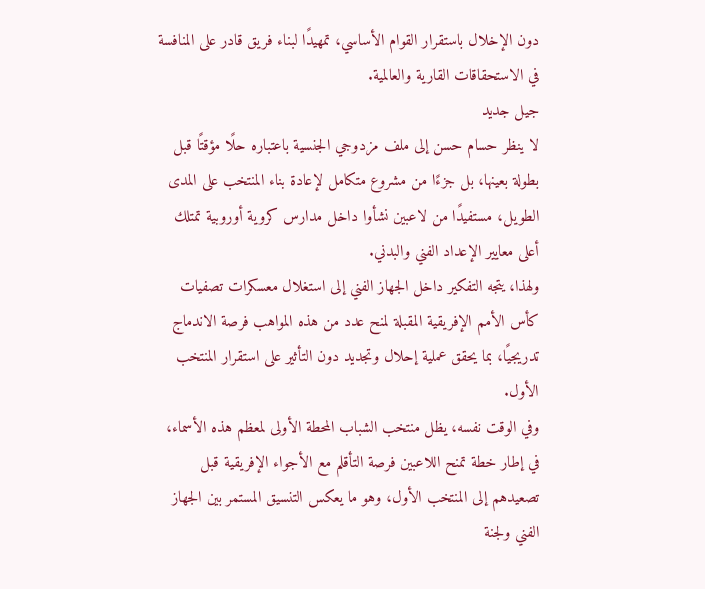دون الإخلال باستقرار القوام الأساسي، تمهيدًا لبناء فريق قادر على المنافسة في الاستحقاقات القارية والعالمية.
جيل جديد
لا ينظر حسام حسن إلى ملف مزدوجي الجنسية باعتباره حلًا مؤقتًا قبل بطولة بعينها، بل جزءًا من مشروع متكامل لإعادة بناء المنتخب على المدى الطويل، مستفيدًا من لاعبين نشأوا داخل مدارس كروية أوروبية تمتلك أعلى معايير الإعداد الفني والبدني.
ولهذا، يتجه التفكير داخل الجهاز الفني إلى استغلال معسكرات تصفيات كأس الأمم الإفريقية المقبلة لمنح عدد من هذه المواهب فرصة الاندماج تدريجيًا، بما يحقق عملية إحلال وتجديد دون التأثير على استقرار المنتخب الأول.
وفي الوقت نفسه، يظل منتخب الشباب المحطة الأولى لمعظم هذه الأسماء، في إطار خطة تمنح اللاعبين فرصة التأقلم مع الأجواء الإفريقية قبل تصعيدهم إلى المنتخب الأول، وهو ما يعكس التنسيق المستمر بين الجهاز الفني ولجنة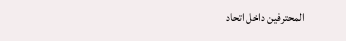المحترفين داخل اتحاد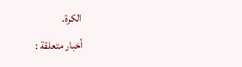الكرة.
أخبار متعلقة :